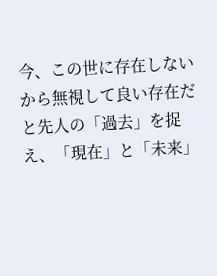今、この世に存在しないから無視して良い存在だと先人の「過去」を捉え、「現在」と「未来」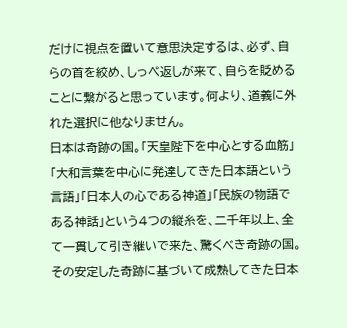だけに視点を置いて意思決定するは、必ず、自らの首を絞め、しっぺ返しが来て、自らを貶めることに繋がると思っています。何より、道義に外れた選択に他なりません。
日本は奇跡の国。「天皇陛下を中心とする血筋」「大和言葉を中心に発達してきた日本語という言語」「日本人の心である神道」「民族の物語である神話」という4つの縦糸を、二千年以上、全て一貫して引き継いで来た、驚くべき奇跡の国。その安定した奇跡に基づいて成熟してきた日本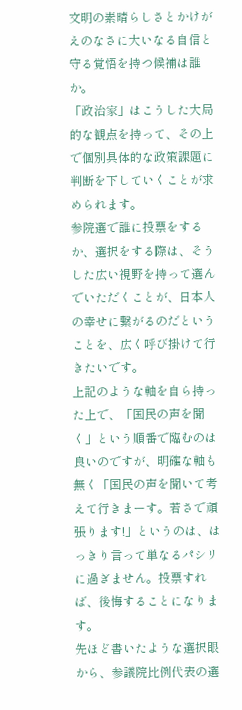文明の素晴らしさとかけがえのなさに大いなる自信と守る覚悟を持つ候補は誰か。
「政治家」はこうした大局的な観点を持って、その上で個別具体的な政策課題に判断を下していくことが求められます。
参院選で誰に投票をするか、選択をする際は、そうした広い視野を持って選んでいただくことが、日本人の幸せに繋がるのだということを、広く呼び掛けて行きたいです。
上記のような軸を自ら持った上で、「国民の声を聞く」という順番で臨むのは良いのですが、明確な軸も無く「国民の声を聞いて考えて行きまーす。若さで頑張ります!」というのは、はっきり言って単なるパシリに過ぎません。投票すれば、後悔することになります。
先ほど書いたような選択眼から、参議院比例代表の選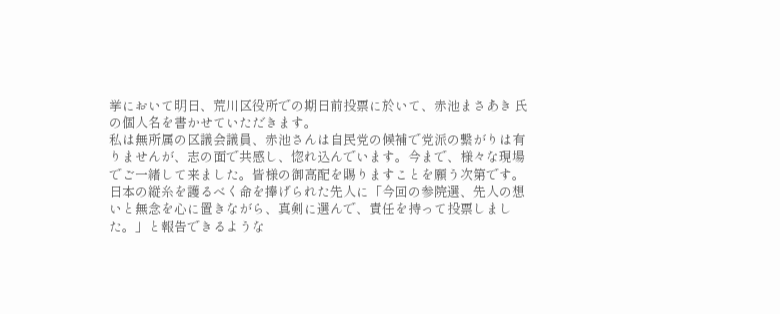挙において明日、荒川区役所での期日前投票に於いて、赤池まさあき 氏 の個人名を書かせていただきます。
私は無所属の区議会議員、赤池さんは自民党の候補で党派の繋がりは有りませんが、志の面で共感し、惚れ込んでいます。今まで、様々な現場でご一緒して来ました。皆様の御高配を賜りますことを願う次第です。
日本の縦糸を護るべく命を捧げられた先人に「今回の参院選、先人の想いと無念を心に置きながら、真剣に選んで、責任を持って投票しました。」と報告できるような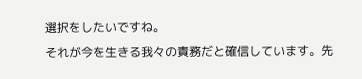選択をしたいですね。
それが今を生きる我々の責務だと確信しています。先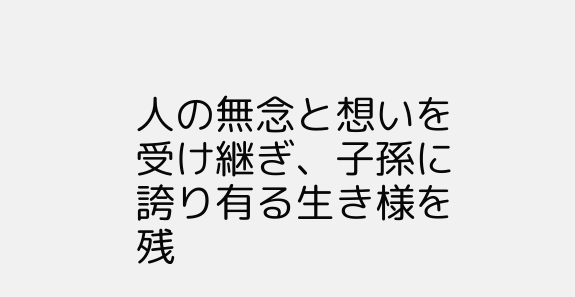人の無念と想いを受け継ぎ、子孫に誇り有る生き様を残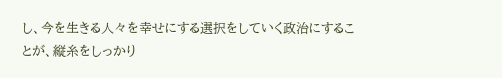し、今を生きる人々を幸せにする選択をしていく政治にすることが、縦糸をしっかり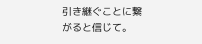引き継ぐことに繋がると信じて。